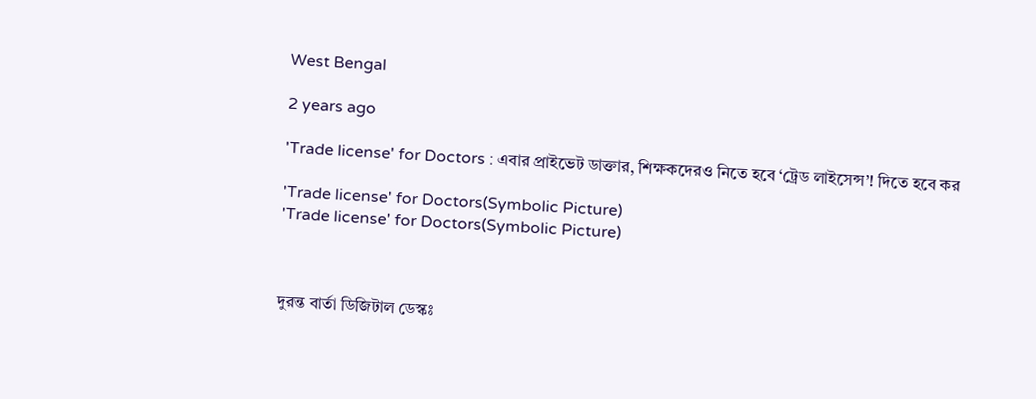West Bengal

2 years ago

'Trade license' for Doctors : এবার প্রাইভেট ডাক্তার, শিক্ষকদেরও নিতে হবে ‘ট্রেড লাইসেন্স’! দিতে হবে কর

'Trade license' for Doctors(Symbolic Picture)
'Trade license' for Doctors(Symbolic Picture)



দুরন্ত বার্তা ডিজিটাল ডেস্কঃ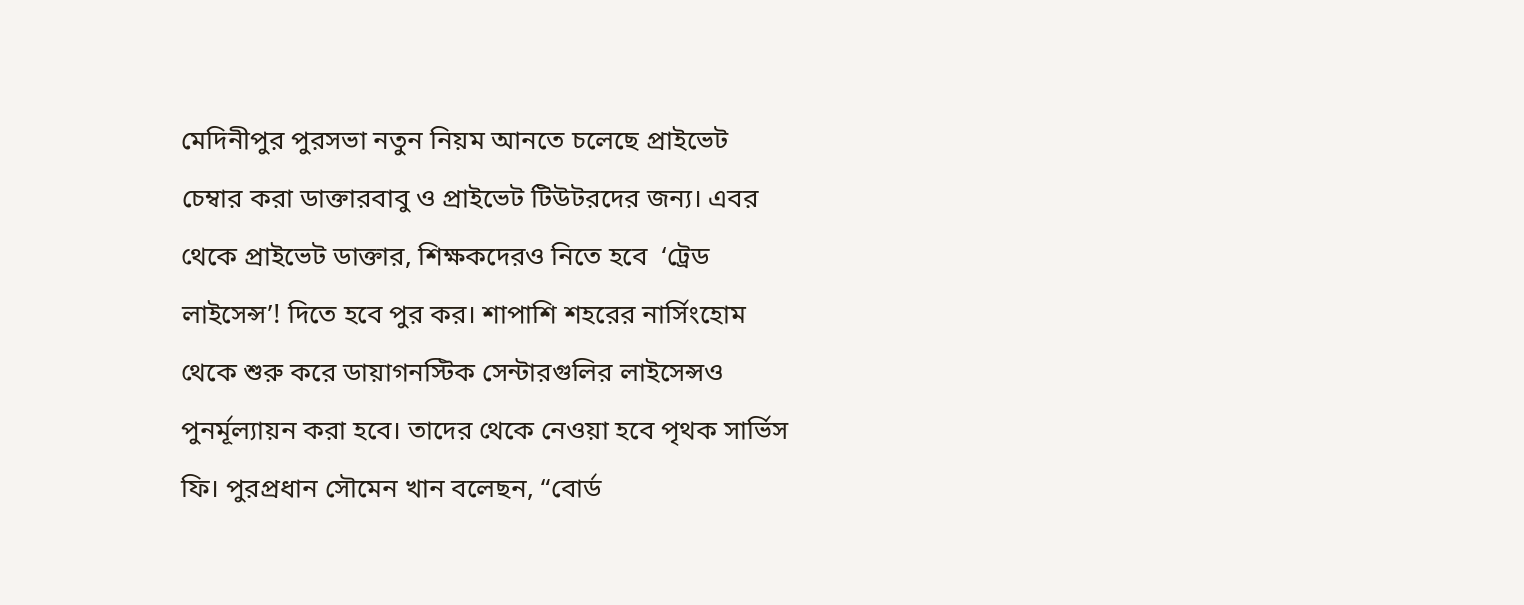মেদিনীপুর পুরসভা নতুন নিয়ম আনতে চলেছে প্রাইভেট চেম্বার করা ডাক্তারবাবু ও প্রাইভেট টিউটরদের জন্য। এবর থেকে প্রাইভেট ডাক্তার, শিক্ষকদেরও নিতে হবে  ‘ট্রেড লাইসেন্স’! দিতে হবে পুর কর। শাপাশি শহরের নার্সিংহোম থেকে শুরু করে ডায়াগনস্টিক সেন্টারগুলির লাইসেন্সও পুনর্মূল‌্যায়ন করা হবে। তাদের থেকে নেওয়া হবে পৃথক সার্ভিস ফি। পুরপ্রধান সৌমেন খান বলেছন, “বোর্ড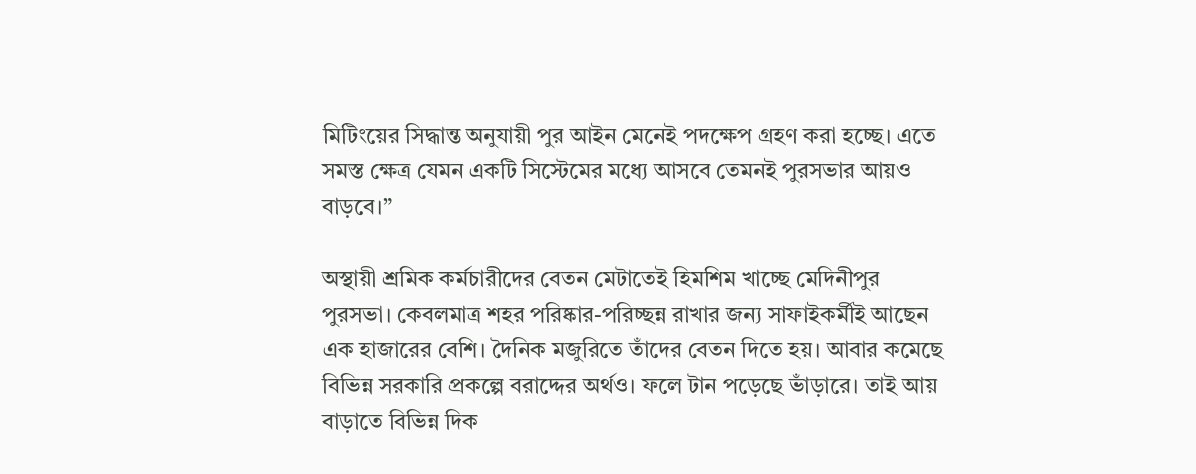মিটিংয়ের সিদ্ধান্ত অনুযায়ী পুর আইন মেনেই পদক্ষেপ গ্রহণ করা হচ্ছে। এতে সমস্ত ক্ষেত্র যেমন একটি সিস্টেমের মধ্যে আসবে তেমনই পুরসভার আয়ও বাড়বে।”

অস্থায়ী শ্রমিক কর্মচারীদের বেতন মেটাতেই হিমশিম খাচ্ছে মেদিনীপুর পুরসভা। কেবলমাত্র শহর পরিষ্কার-পরিচ্ছন্ন রাখার জন‌্য সাফাইকর্মীই আছেন এক হাজারের বেশি। দৈনিক মজুরিতে তাঁদের বেতন দিতে হয়। আবার কমেছে বিভিন্ন সরকারি প্রকল্পে বরাদ্দের অর্থও। ফলে টান পড়েছে ভাঁড়ারে। তাই আয় বাড়াতে বিভিন্ন দিক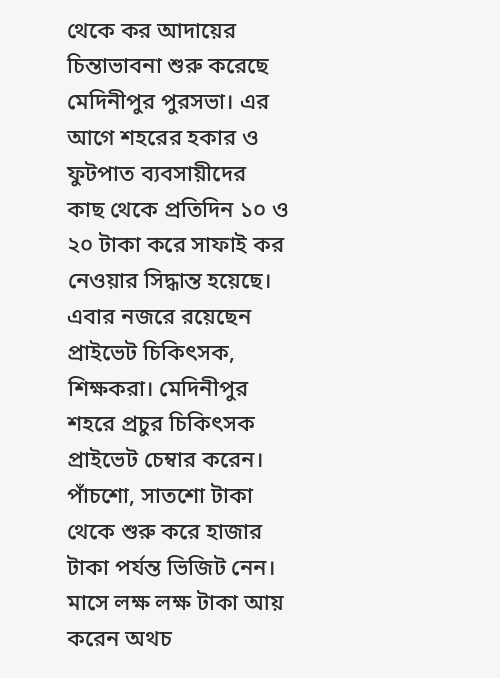থেকে কর আদায়ের চিন্তাভাবনা শুরু করেছে মেদিনীপুর পুরসভা। এর আগে শহরের হকার ও ফুটপাত ব‌্যবসায়ীদের কাছ থেকে প্রতিদিন ১০ ও ২০ টাকা করে সাফাই কর নেওয়ার সিদ্ধান্ত হয়েছে। এবার নজরে রয়েছেন প্রাইভেট চিকিৎসক, শিক্ষকরা। মেদিনীপুর শহরে প্রচুর চিকিৎসক প্রাইভেট চেম্বার করেন। পাঁচশো, সাতশো টাকা থেকে শুরু করে হাজার টাকা পর্যন্ত ভিজিট নেন। মাসে লক্ষ লক্ষ টাকা আয় করেন অথচ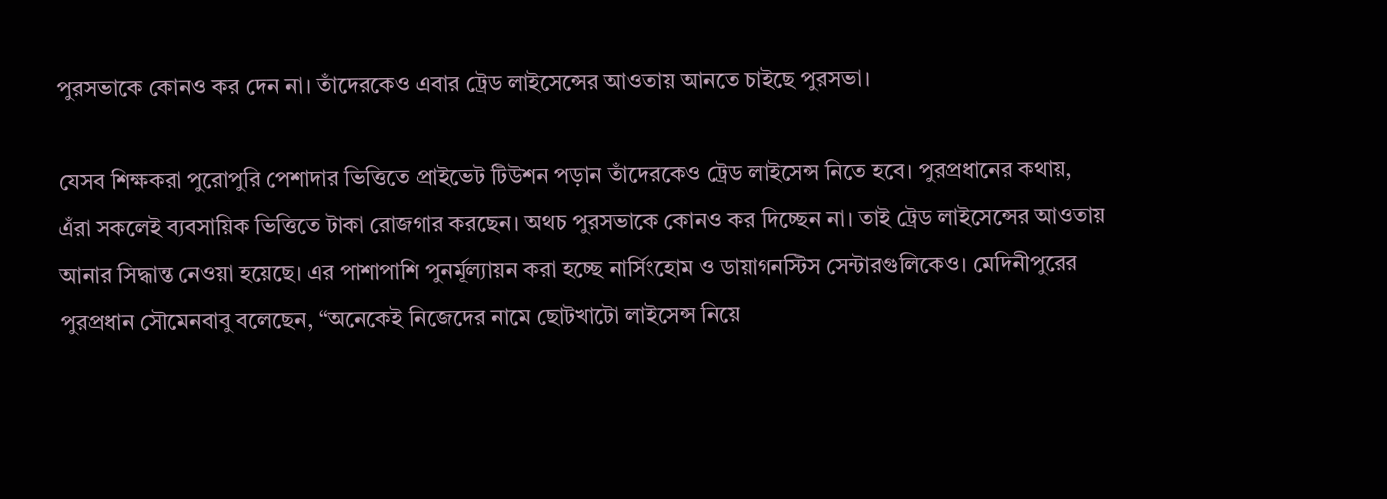পুরসভাকে কোনও কর দেন না। তাঁদেরকেও এবার ট্রেড লাইসেন্সের আওতায় আনতে চাইছে পুরসভা।

যেসব শিক্ষকরা পুরোপুরি পেশাদার ভিত্তিতে প্রাইভেট টিউশন পড়ান তাঁদেরকেও ট্রেড লাইসেন্স নিতে হবে। পুরপ্রধানের কথায়, এঁরা সকলেই ব‌্যবসায়িক ভিত্তিতে টাকা রোজগার করছেন। অথচ পুরসভাকে কোনও কর দিচ্ছেন না। তাই ট্রেড লাইসেন্সের আওতায় আনার সিদ্ধান্ত নেওয়া হয়েছে। এর পাশাপাশি পুনর্মূল‌্যায়ন করা হচ্ছে নার্সিংহোম ও ডায়াগনস্টিস সেন্টারগুলিকেও। মেদিনীপুরের পুরপ্রধান সৌমেনবাবু বলেছেন, “অনেকেই নিজেদের নামে ছোটখাটো লাইসেন্স নিয়ে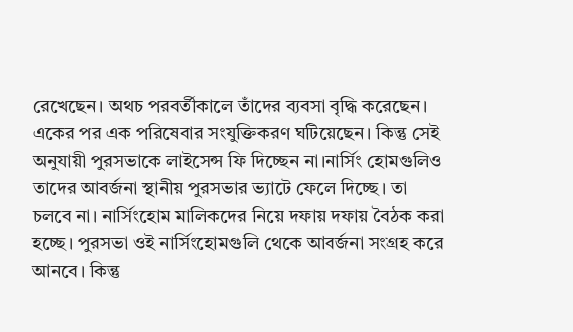রেখেছেন। অথচ পরবর্তীকালে তাঁদের ব‌্যবসা বৃদ্ধি করেছেন। একের পর এক পরিষেবার সংযুক্তিকরণ ঘটিয়েছেন। কিন্তু সেই অনুযায়ী পুরসভাকে লাইসেন্স ফি দিচ্ছেন না।নার্সিং হোমগুলিও তাদের আবর্জনা স্থানীয় পুরসভার ভ‌্যাটে ফেলে দিচ্ছে। তা চলবে না। নার্সিংহোম মালিকদের নিয়ে দফায় দফায় বৈঠক করা হচ্ছে। পুরসভা ওই নার্সিংহোমগুলি থেকে আবর্জনা সংগ্রহ করে আনবে। কিন্তু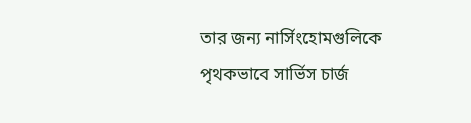তার জন‌্য নার্সিংহোমগুলিকে পৃথকভাবে সার্ভিস চার্জ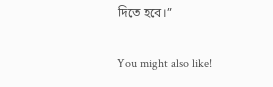দিতে হবে।”

You might also like!